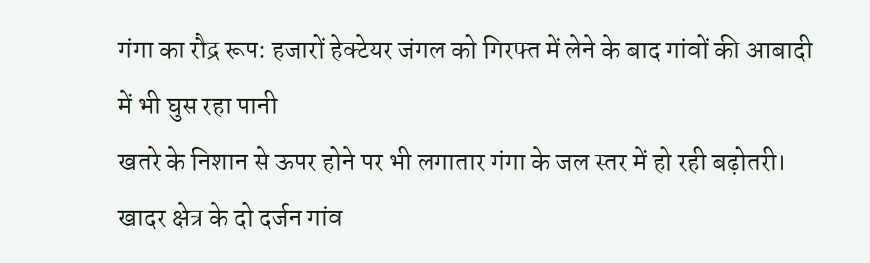गंगा का रौद्र रूप: हजारों हेक्टेयर जंगल को गिरफ्त में लेने के बाद गांवों की आबादी में भी घुस रहा पानी
खतरे के निशान से ऊपर होने पर भी लगातार गंगा के जल स्तर में हो रही बढ़ोतरी। खादर क्षेत्र के दो दर्जन गांव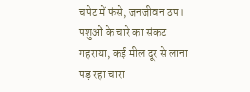चपेट में फंसे, जनजीवन ठप। पशुओं के चारे का संकट गहराया, कई मील दूर से लाना पड़ रहा चारा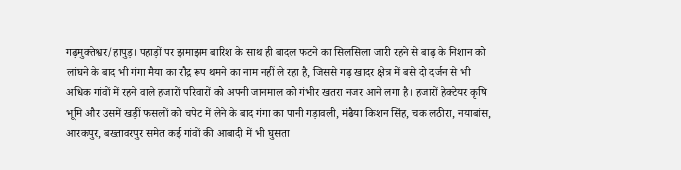गढ़मुक्तेश्वर/हापुड़। पहाड़ों पर झमाझम बारिश के साथ ही बादल फटने का सिलसिला जारी रहने से बाढ़ के निशान को लांघने के बाद भी गंगा मैया का रौद्र रूप थमने का नाम नहीं ले रहा है, जिससे गढ़ खादर क्षेत्र में बसे दो दर्जन से भी अधिक गांवों में रहने वाले हजारों परिवारों को अपनी जानमाल को गंभीर खतरा नजर आने लगा है। हजारों हेक्टेयर कृषि भूमि और उसमें खड़ीं फसलों को चपेट में लेने के बाद गंगा का पानी गड़ावली, मंढैया किशन सिंह, चक लठीरा, नयाबांस, आरकपुर, बख्तावरपुर समेत कई गांवों की आबादी में भी घुसता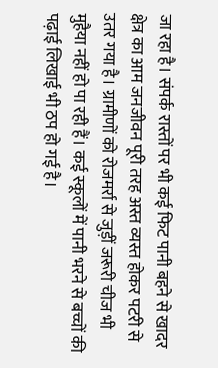जा रहा है। संपर्क रास्तों पर भी कई फिट पानी बहने से खादर क्षेत्र का आम जनजीवन पूरी तरह अस्त व्यस्त होकर पटरी से उतर गया है। ग्रामीणों को रोजमर्रा से जुड़ीं जरूरी चीज भी मुहैया नहीं हो पा रही हैं। कई स्कूलों में पानी भरने से बच्चों की पढ़ाई लिखाई भी ठप हो गई है।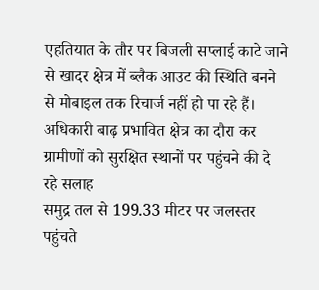एहतियात के तौर पर बिजली सप्लाई काटे जाने से खादर क्षेत्र में ब्लैक आउट की स्थिति बनने से मोबाइल तक रिचार्ज नहीं हो पा रहे हैं।
अधिकारी बाढ़ प्रभावित क्षेत्र का दौरा कर ग्रामीणों को सुरक्षित स्थानों पर पहुंचने की दे रहे सलाह
समुद्र तल से 199.33 मीटर पर जलस्तर पहुंचते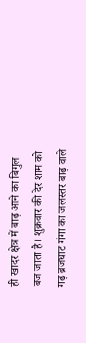ही खादर क्षेत्र में बाढ़ आने का बिगुल बज जाता है। शुक्रवार की देर शाम को गढ़ ब्रजघाट गंगा का जलस्तर बाढ़ वाले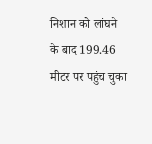निशान को लांघने के बाद 199.46 मीटर पर पहुंच चुका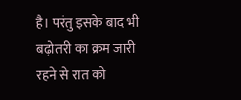है। परंतु इसके बाद भी बढ़ोतरी का क्रम जारी रहने से रात को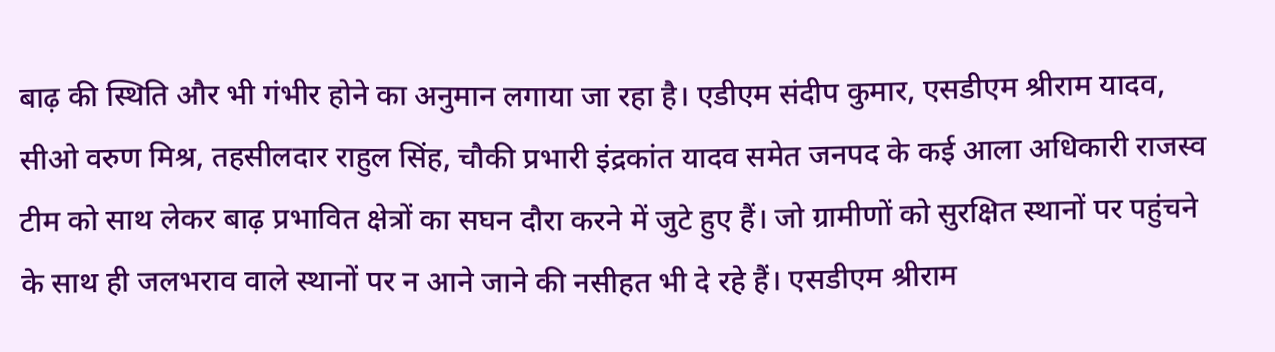बाढ़ की स्थिति और भी गंभीर होने का अनुमान लगाया जा रहा है। एडीएम संदीप कुमार, एसडीएम श्रीराम यादव, सीओ वरुण मिश्र, तहसीलदार राहुल सिंह, चौकी प्रभारी इंद्रकांत यादव समेत जनपद के कई आला अधिकारी राजस्व टीम को साथ लेकर बाढ़ प्रभावित क्षेत्रों का सघन दौरा करने में जुटे हुए हैं। जो ग्रामीणों को सुरक्षित स्थानों पर पहुंचने के साथ ही जलभराव वाले स्थानों पर न आने जाने की नसीहत भी दे रहे हैं। एसडीएम श्रीराम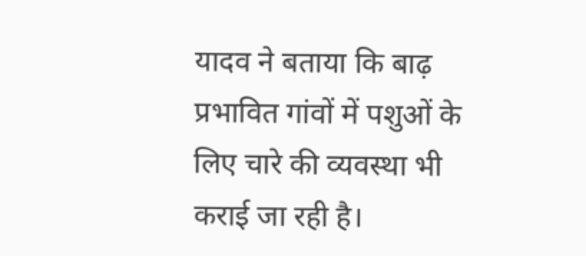यादव ने बताया कि बाढ़ प्रभावित गांवों में पशुओं के लिए चारे की व्यवस्था भी कराई जा रही है।